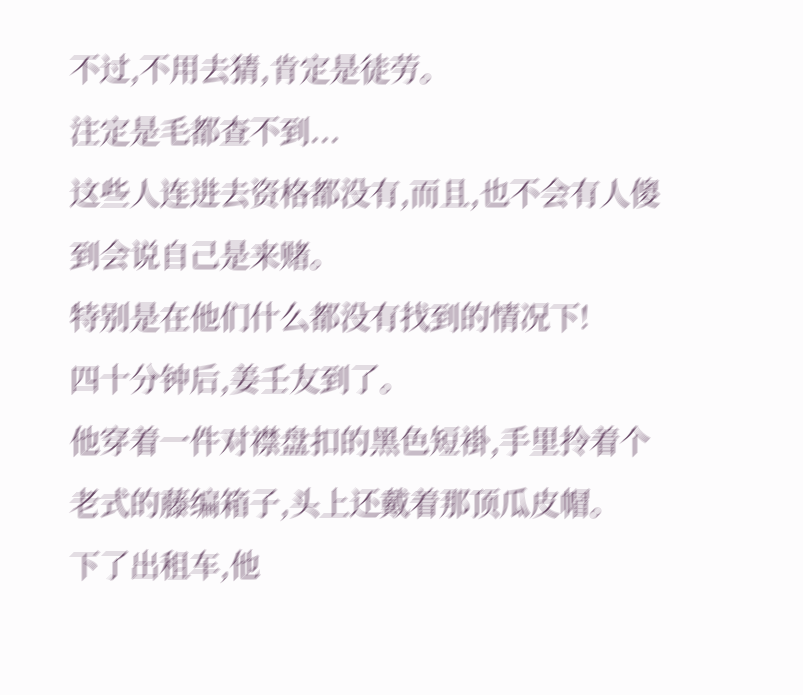不过,不用去猜,肯定是徒劳。
注定是毛都查不到...
这些人连进去资格都没有,而且,也不会有人傻到会说自己是来赌。
特别是在他们什么都没有找到的情况下!
四十分钟后,姜壬友到了。
他穿着一件对襟盘扣的黑色短褂,手里拎着个老式的藤编箱子,头上还戴着那顶瓜皮帽。
下了出租车,他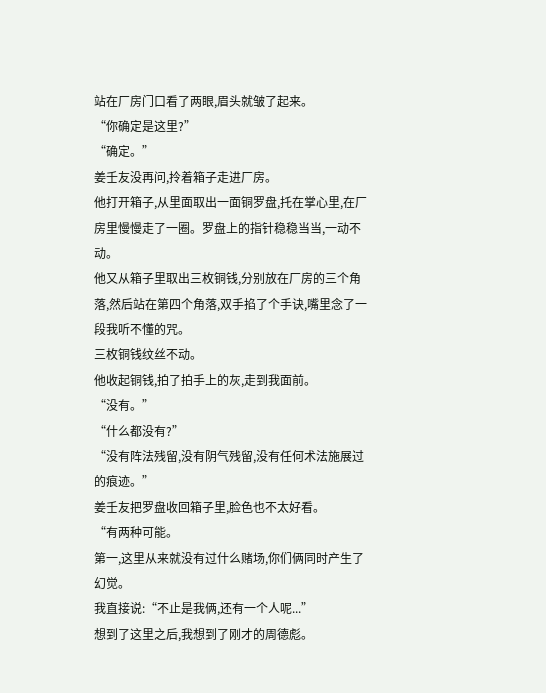站在厂房门口看了两眼,眉头就皱了起来。
“你确定是这里?”
“确定。”
姜壬友没再问,拎着箱子走进厂房。
他打开箱子,从里面取出一面铜罗盘,托在掌心里,在厂房里慢慢走了一圈。罗盘上的指针稳稳当当,一动不动。
他又从箱子里取出三枚铜钱,分别放在厂房的三个角落,然后站在第四个角落,双手掐了个手诀,嘴里念了一段我听不懂的咒。
三枚铜钱纹丝不动。
他收起铜钱,拍了拍手上的灰,走到我面前。
“没有。”
“什么都没有?”
“没有阵法残留,没有阴气残留,没有任何术法施展过的痕迹。”
姜壬友把罗盘收回箱子里,脸色也不太好看。
“有两种可能。
第一,这里从来就没有过什么赌场,你们俩同时产生了幻觉。
我直接说:“不止是我俩,还有一个人呢...”
想到了这里之后,我想到了刚才的周德彪。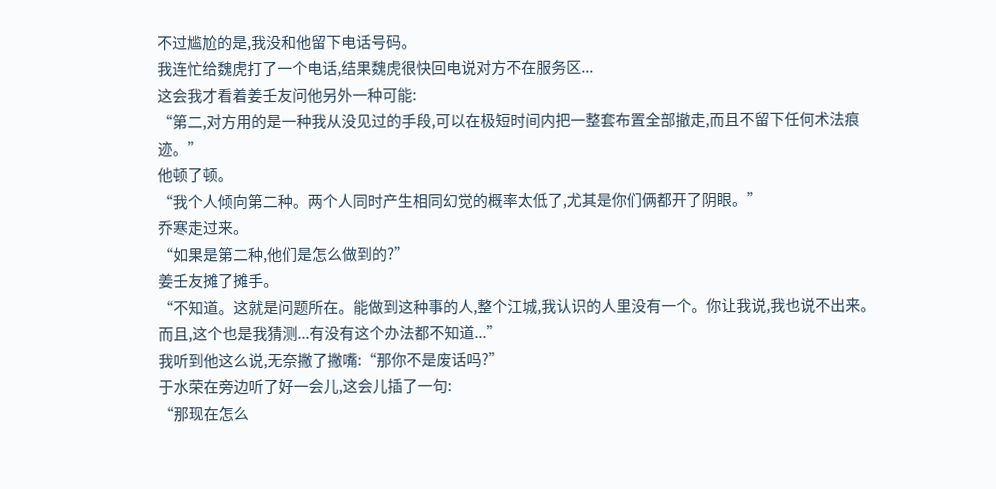不过尴尬的是,我没和他留下电话号码。
我连忙给魏虎打了一个电话,结果魏虎很快回电说对方不在服务区...
这会我才看着姜壬友问他另外一种可能:
“第二,对方用的是一种我从没见过的手段,可以在极短时间内把一整套布置全部撤走,而且不留下任何术法痕迹。”
他顿了顿。
“我个人倾向第二种。两个人同时产生相同幻觉的概率太低了,尤其是你们俩都开了阴眼。”
乔寒走过来。
“如果是第二种,他们是怎么做到的?”
姜壬友摊了摊手。
“不知道。这就是问题所在。能做到这种事的人,整个江城,我认识的人里没有一个。你让我说,我也说不出来。而且,这个也是我猜测...有没有这个办法都不知道...”
我听到他这么说,无奈撇了撇嘴:“那你不是废话吗?”
于水荣在旁边听了好一会儿,这会儿插了一句:
“那现在怎么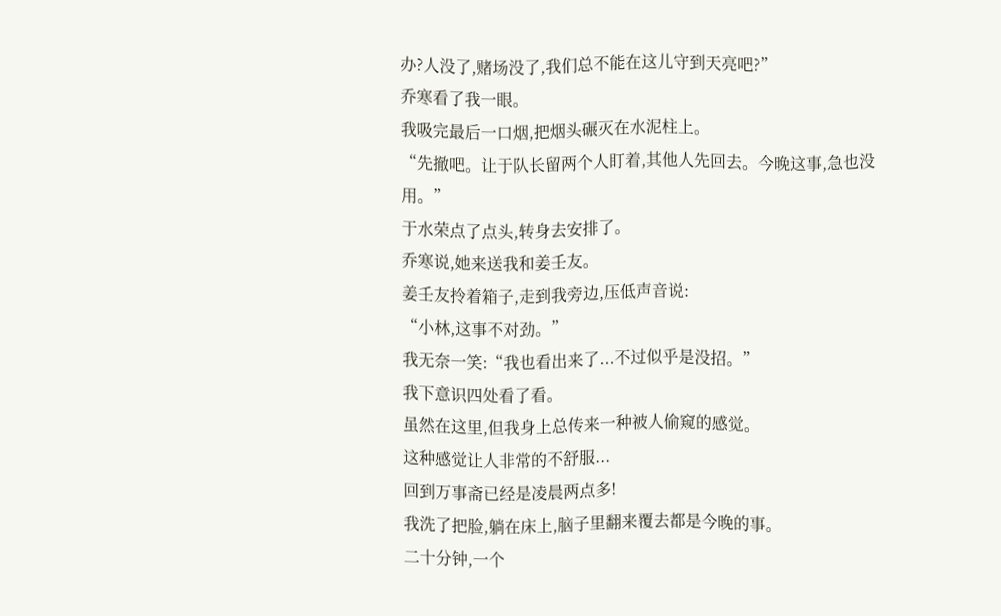办?人没了,赌场没了,我们总不能在这儿守到天亮吧?”
乔寒看了我一眼。
我吸完最后一口烟,把烟头碾灭在水泥柱上。
“先撤吧。让于队长留两个人盯着,其他人先回去。今晚这事,急也没用。”
于水荣点了点头,转身去安排了。
乔寒说,她来送我和姜壬友。
姜壬友拎着箱子,走到我旁边,压低声音说:
“小林,这事不对劲。”
我无奈一笑:“我也看出来了...不过似乎是没招。”
我下意识四处看了看。
虽然在这里,但我身上总传来一种被人偷窥的感觉。
这种感觉让人非常的不舒服...
回到万事斋已经是凌晨两点多!
我洗了把脸,躺在床上,脑子里翻来覆去都是今晚的事。
二十分钟,一个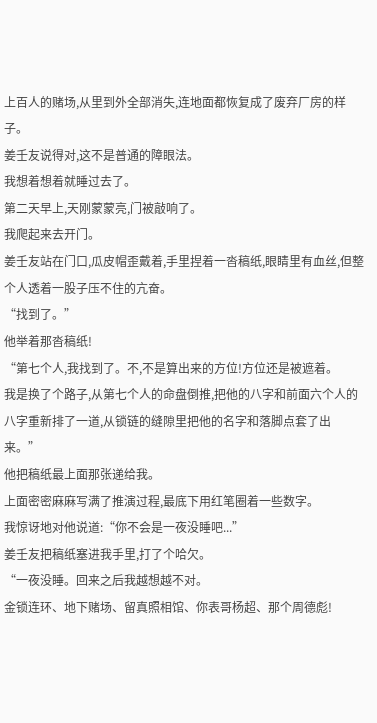上百人的赌场,从里到外全部消失,连地面都恢复成了废弃厂房的样子。
姜壬友说得对,这不是普通的障眼法。
我想着想着就睡过去了。
第二天早上,天刚蒙蒙亮,门被敲响了。
我爬起来去开门。
姜壬友站在门口,瓜皮帽歪戴着,手里捏着一沓稿纸,眼睛里有血丝,但整个人透着一股子压不住的亢奋。
“找到了。”
他举着那沓稿纸!
“第七个人,我找到了。不,不是算出来的方位!方位还是被遮着。
我是换了个路子,从第七个人的命盘倒推,把他的八字和前面六个人的八字重新排了一道,从锁链的缝隙里把他的名字和落脚点套了出来。”
他把稿纸最上面那张递给我。
上面密密麻麻写满了推演过程,最底下用红笔圈着一些数字。
我惊讶地对他说道:“你不会是一夜没睡吧...”
姜壬友把稿纸塞进我手里,打了个哈欠。
“一夜没睡。回来之后我越想越不对。
金锁连环、地下赌场、留真照相馆、你表哥杨超、那个周德彪!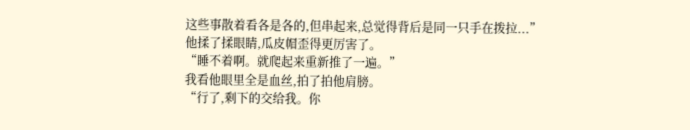这些事散着看各是各的,但串起来,总觉得背后是同一只手在拨拉...”
他揉了揉眼睛,瓜皮帽歪得更厉害了。
“睡不着啊。就爬起来重新推了一遍。”
我看他眼里全是血丝,拍了拍他肩膀。
“行了,剩下的交给我。你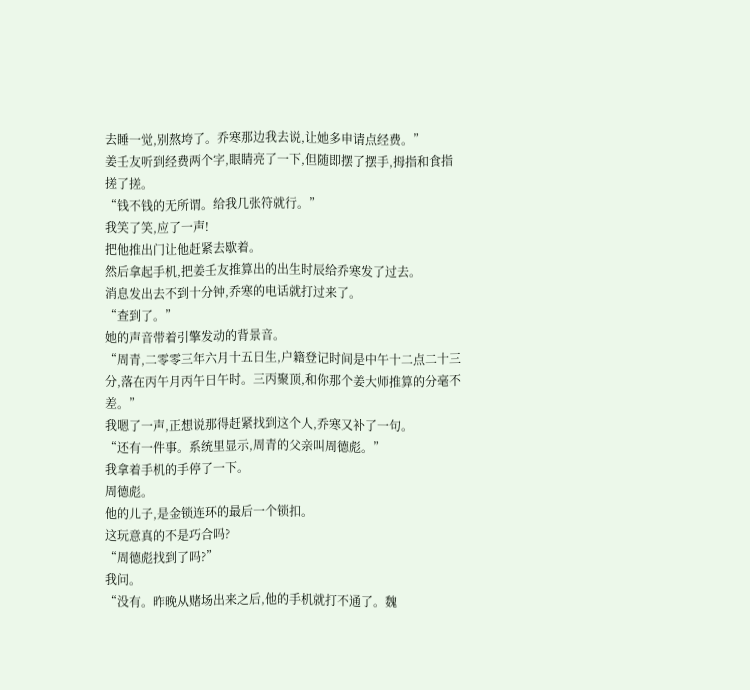去睡一觉,别熬垮了。乔寒那边我去说,让她多申请点经费。”
姜壬友听到经费两个字,眼睛亮了一下,但随即摆了摆手,拇指和食指搓了搓。
“钱不钱的无所谓。给我几张符就行。”
我笑了笑,应了一声!
把他推出门让他赶紧去歇着。
然后拿起手机,把姜壬友推算出的出生时辰给乔寒发了过去。
消息发出去不到十分钟,乔寒的电话就打过来了。
“查到了。”
她的声音带着引擎发动的背景音。
“周青,二零零三年六月十五日生,户籍登记时间是中午十二点二十三分,落在丙午月丙午日午时。三丙聚顶,和你那个姜大师推算的分毫不差。”
我嗯了一声,正想说那得赶紧找到这个人,乔寒又补了一句。
“还有一件事。系统里显示,周青的父亲叫周德彪。”
我拿着手机的手停了一下。
周德彪。
他的儿子,是金锁连环的最后一个锁扣。
这玩意真的不是巧合吗?
“周德彪找到了吗?”
我问。
“没有。昨晚从赌场出来之后,他的手机就打不通了。魏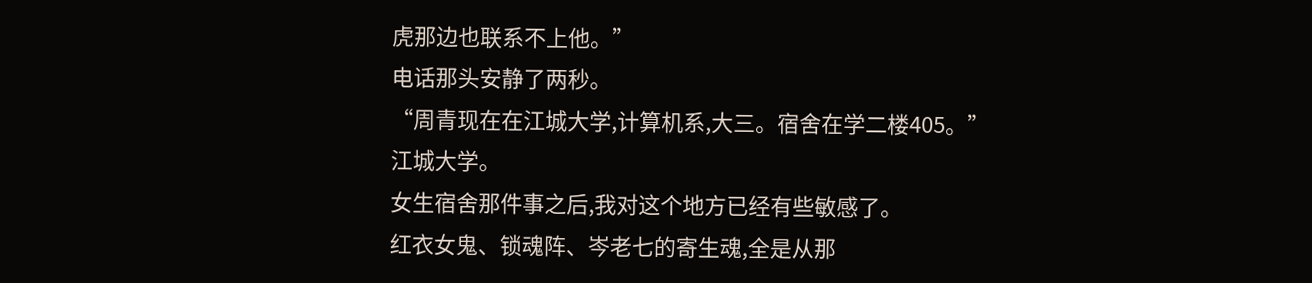虎那边也联系不上他。”
电话那头安静了两秒。
“周青现在在江城大学,计算机系,大三。宿舍在学二楼405。”
江城大学。
女生宿舍那件事之后,我对这个地方已经有些敏感了。
红衣女鬼、锁魂阵、岑老七的寄生魂,全是从那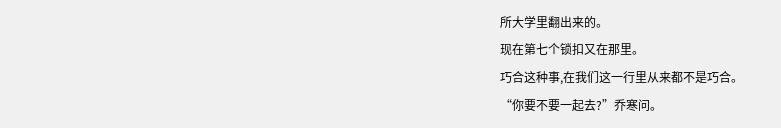所大学里翻出来的。
现在第七个锁扣又在那里。
巧合这种事,在我们这一行里从来都不是巧合。
“你要不要一起去?”乔寒问。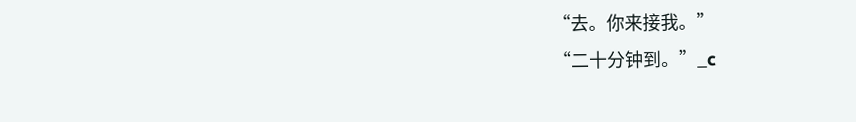“去。你来接我。”
“二十分钟到。”_c